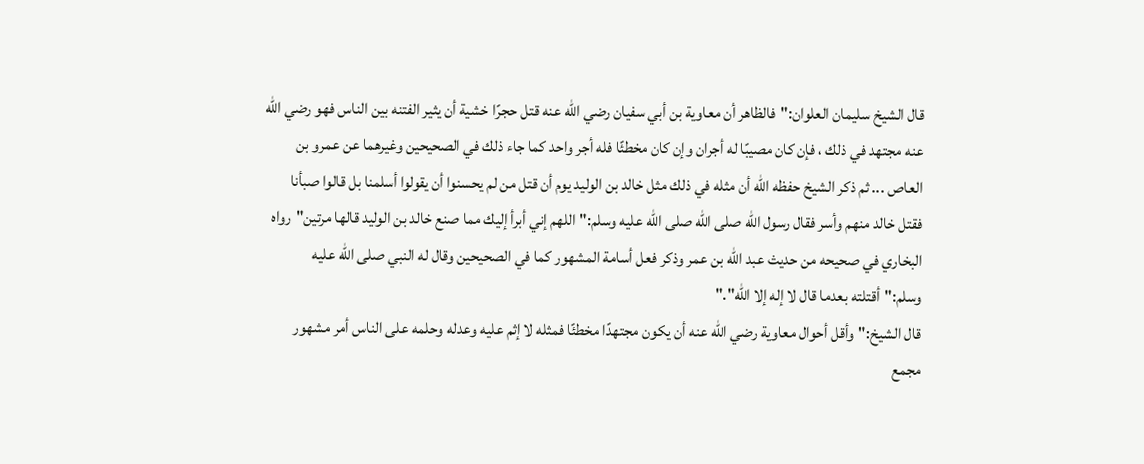قال الشيخ سليمان العلوان:"فالظاهر أن معاوية بن أبي سفيان رضي الله عنه قتل حجرًا خشية أن يثير الفتنه بين الناس فهو رضي الله عنه مجتهد في ذلك ، فإن كان مصيبًا له أجران وإن كان مخطئًا فله أجر واحد كما جاء ذلك في الصحيحين وغيرهما عن عمرو بن العاص ... ثم ذكر الشيخ حفظه الله أن مثله في ذلك مثل خالد بن الوليد يوم أن قتل من لم يحسنوا أن يقولوا أسلمنا بل قالوا صبأنا فقتل خالد منهم وأسر فقال رسول الله صلى الله صلى الله عليه وسلم:"اللهم إني أبرأ إليك مما صنع خالد بن الوليد قالها مرتين"رواه البخاري في صحيحه من حديث عبد الله بن عمر وذكر فعل أسامة المشهور كما في الصحيحين وقال له النبي صلى الله عليه وسلم:"أقتلته بعدما قال لا إله إلا الله"."
قال الشيخ:"وأقل أحوال معاوية رضي الله عنه أن يكون مجتهدًا مخطئًا فمثله لا إثم عليه وعدله وحلمه على الناس أمر مشهور مجمع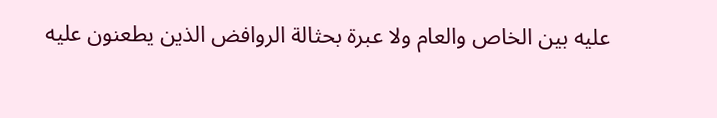عليه بين الخاص والعام ولا عبرة بحثالة الروافض الذين يطعنون عليه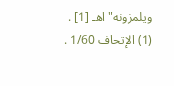ويلمزونه"اهـ [1] .
(1) الإتحاف 1/60 .